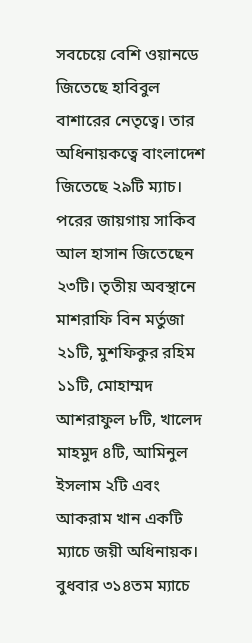সবচেয়ে বেশি ওয়ানডে জিতেছে হাবিবুল বাশারের নেতৃত্বে। তার অধিনায়কত্বে বাংলাদেশ জিতেছে ২৯টি ম্যাচ। পরের জায়গায় সাকিব আল হাসান জিতেছেন ২৩টি। তৃতীয় অবস্থানে মাশরাফি বিন মর্তুজা ২১টি, মুশফিকুর রহিম ১১টি, মোহাম্মদ আশরাফুল ৮টি, খালেদ মাহমুদ ৪টি, আমিনুল ইসলাম ২টি এবং আকরাম খান একটি ম্যাচে জয়ী অধিনায়ক।
বুধবার ৩১৪তম ম্যাচে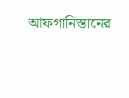আফগানিস্তানের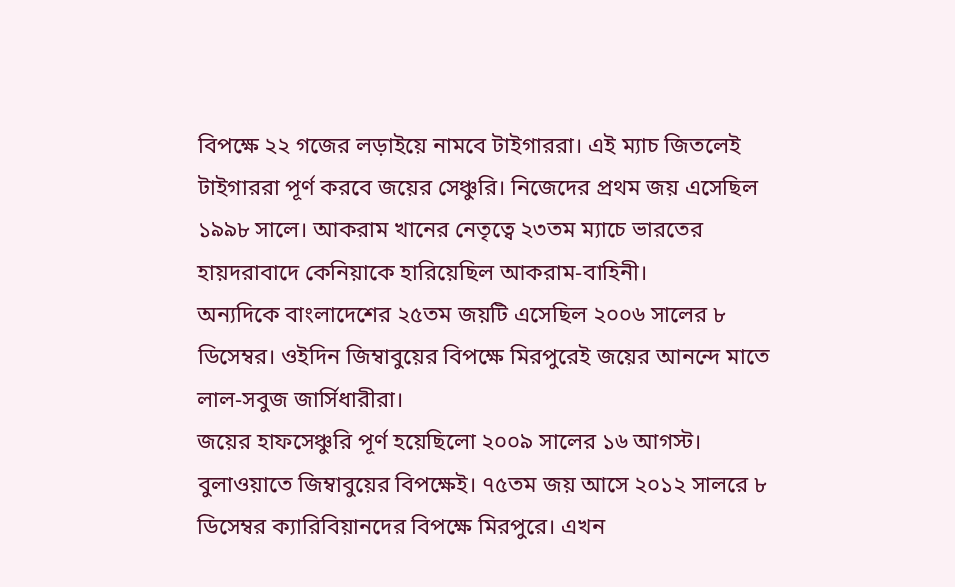বিপক্ষে ২২ গজের লড়াইয়ে নামবে টাইগাররা। এই ম্যাচ জিতলেই টাইগাররা পূর্ণ করবে জয়ের সেঞ্চুরি। নিজেদের প্রথম জয় এসেছিল ১৯৯৮ সালে। আকরাম খানের নেতৃত্বে ২৩তম ম্যাচে ভারতের হায়দরাবাদে কেনিয়াকে হারিয়েছিল আকরাম-বাহিনী।
অন্যদিকে বাংলাদেশের ২৫তম জয়টি এসেছিল ২০০৬ সালের ৮ ডিসেম্বর। ওইদিন জিম্বাবুয়ের বিপক্ষে মিরপুরেই জয়ের আনন্দে মাতে লাল-সবুজ জার্সিধারীরা।
জয়ের হাফসেঞ্চুরি পূর্ণ হয়েছিলো ২০০৯ সালের ১৬ আগস্ট। বুলাওয়াতে জিম্বাবুয়ের বিপক্ষেই। ৭৫তম জয় আসে ২০১২ সালরে ৮ ডিসেম্বর ক্যারিবিয়ানদের বিপক্ষে মিরপুরে। এখন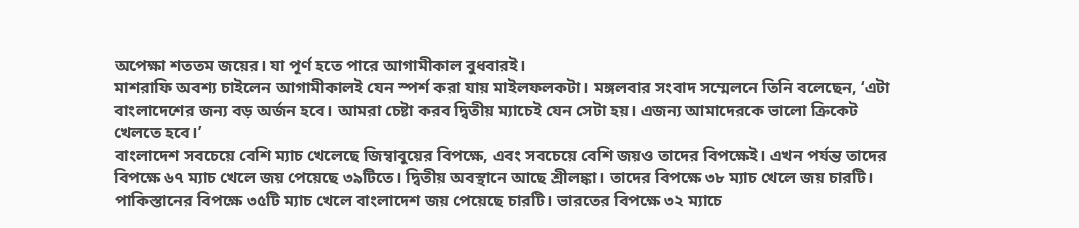অপেক্ষা শততম জয়ের। যা পূর্ণ হতে পারে আগামীকাল বুধবারই।
মাশরাফি অবশ্য চাইলেন আগামীকালই যেন স্পর্শ করা যায় মাইলফলকটা। মঙ্গলবার সংবাদ সম্মেলনে তিনি বলেছেন, ‘এটা বাংলাদেশের জন্য বড় অর্জন হবে। আমরা চেষ্টা করব দ্বিতীয় ম্যাচেই যেন সেটা হয়। এজন্য আমাদেরকে ভালো ক্রিকেট খেলতে হবে।’
বাংলাদেশ সবচেয়ে বেশি ম্যাচ খেলেছে জিম্বাবুয়ের বিপক্ষে, এবং সবচেয়ে বেশি জয়ও তাদের বিপক্ষেই। এখন পর্যন্ত তাদের বিপক্ষে ৬৭ ম্যাচ খেলে জয় পেয়েছে ৩৯টিতে। দ্বিতীয় অবস্থানে আছে শ্রীলঙ্কা। তাদের বিপক্ষে ৩৮ ম্যাচ খেলে জয় চারটি। পাকিস্তানের বিপক্ষে ৩৫টি ম্যাচ খেলে বাংলাদেশ জয় পেয়েছে চারটি। ভারতের বিপক্ষে ৩২ ম্যাচে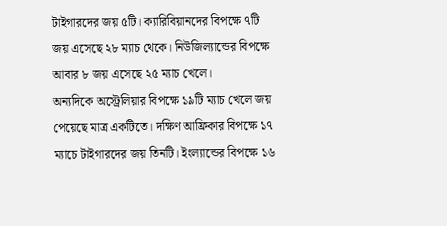টাইগারদের জয় ৫টি। ক্যারিবিয়ানদের বিপক্ষে ৭টি জয় এসেছে ২৮ ম্যাচ থেকে। নিউজিল্যান্ডের বিপক্ষে আবার ৮ জয় এসেছে ২৫ ম্যাচ খেলে।
অন্যদিকে অস্ট্রেলিয়ার বিপক্ষে ১৯টি ম্যাচ খেলে জয় পেয়েছে মাত্র একটিতে। দক্ষিণ আফ্রিকার বিপক্ষে ১৭ ম্যাচে টাইগারদের জয় তিনটি। ইংল্যান্ডের বিপক্ষে ১৬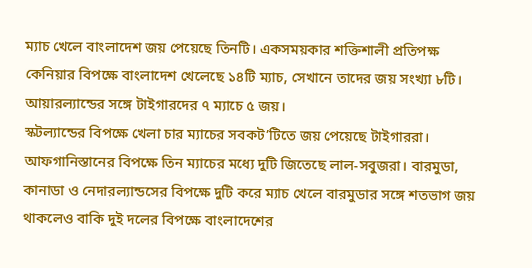ম্যাচ খেলে বাংলাদেশ জয় পেয়েছে তিনটি। একসময়কার শক্তিশালী প্রতিপক্ষ কেনিয়ার বিপক্ষে বাংলাদেশ খেলেছে ১৪টি ম্যাচ, সেখানে তাদের জয় সংখ্যা ৮টি। আয়ারল্যান্ডের সঙ্গে টাইগারদের ৭ ম্যাচে ৫ জয়।
স্কটল্যান্ডের বিপক্ষে খেলা চার ম্যাচের সবকট’টিতে জয় পেয়েছে টাইগাররা। আফগানিস্তানের বিপক্ষে তিন ম্যাচের মধ্যে দুটি জিতেছে লাল-সবুজরা। বারমুডা, কানাডা ও নেদারল্যান্ডসের বিপক্ষে দুটি করে ম্যাচ খেলে বারমুডার সঙ্গে শতভাগ জয় থাকলেও বাকি দুই দলের বিপক্ষে বাংলাদেশের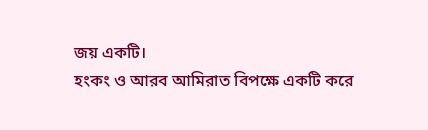জয় একটি।
হংকং ও আরব আমিরাত বিপক্ষে একটি করে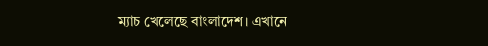ম্যাচ খেলেছে বাংলাদেশ। এখানে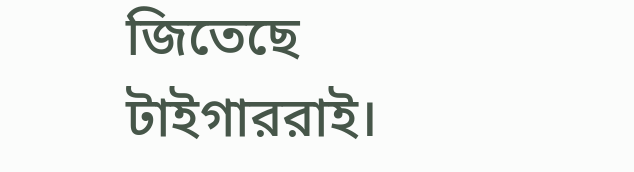জিতেছে টাইগাররাই।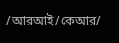/আরআই/কেআর/